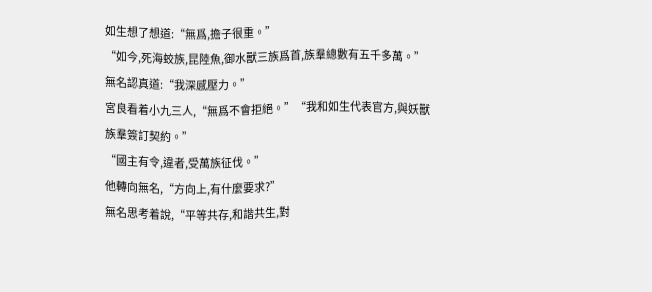如生想了想道:“無爲,擔子很重。”
“如今,死海蛟族,昆陸魚,御水獸三族爲首,族羣總數有五千多萬。”
無名認真道:“我深感壓力。”
宮良看着小九三人,“無爲不會拒絕。”“我和如生代表官方,與妖獸族羣簽訂契約。”
“國主有令,違者,受萬族征伐。”
他轉向無名,“方向上,有什麼要求?”
無名思考着說,“平等共存,和諧共生,對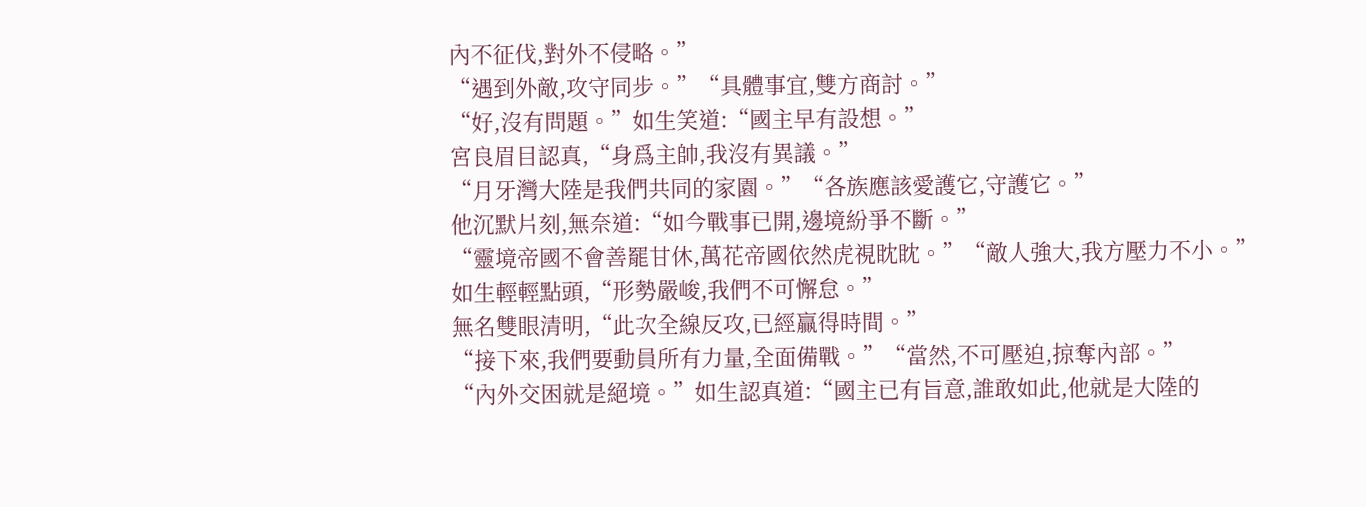內不征伐,對外不侵略。”
“遇到外敵,攻守同步。”“具體事宜,雙方商討。”
“好,沒有問題。”如生笑道:“國主早有設想。”
宮良眉目認真,“身爲主帥,我沒有異議。”
“月牙灣大陸是我們共同的家園。”“各族應該愛護它,守護它。”
他沉默片刻,無奈道:“如今戰事已開,邊境紛爭不斷。”
“靈境帝國不會善罷甘休,萬花帝國依然虎視眈眈。”“敵人強大,我方壓力不小。”
如生輕輕點頭,“形勢嚴峻,我們不可懈怠。”
無名雙眼清明,“此次全線反攻,已經贏得時間。”
“接下來,我們要動員所有力量,全面備戰。”“當然,不可壓迫,掠奪內部。”
“內外交困就是絕境。”如生認真道:“國主已有旨意,誰敢如此,他就是大陸的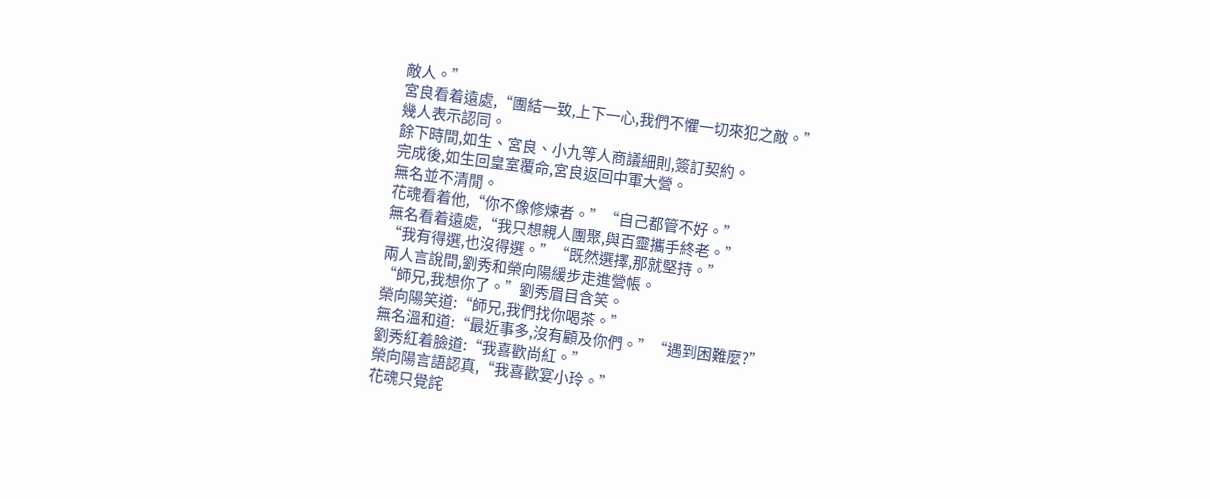敵人。”
宮良看着遠處,“團結一致,上下一心,我們不懼一切來犯之敵。”
幾人表示認同。
餘下時間,如生、宮良、小九等人商議細則,簽訂契約。
完成後,如生回皇室覆命,宮良返回中軍大營。
無名並不清閒。
花魂看着他,“你不像修煉者。”“自己都管不好。”
無名看着遠處,“我只想親人團聚,與百靈攜手終老。”
“我有得選,也沒得選。”“既然選擇,那就堅持。”
兩人言說間,劉秀和榮向陽緩步走進營帳。
“師兄,我想你了。”劉秀眉目含笑。
榮向陽笑道:“師兄,我們找你喝茶。”
無名溫和道:“最近事多,沒有顧及你們。”“遇到困難麼?”
劉秀紅着臉道:“我喜歡尚紅。”
榮向陽言語認真,“我喜歡宴小玲。”
花魂只覺詫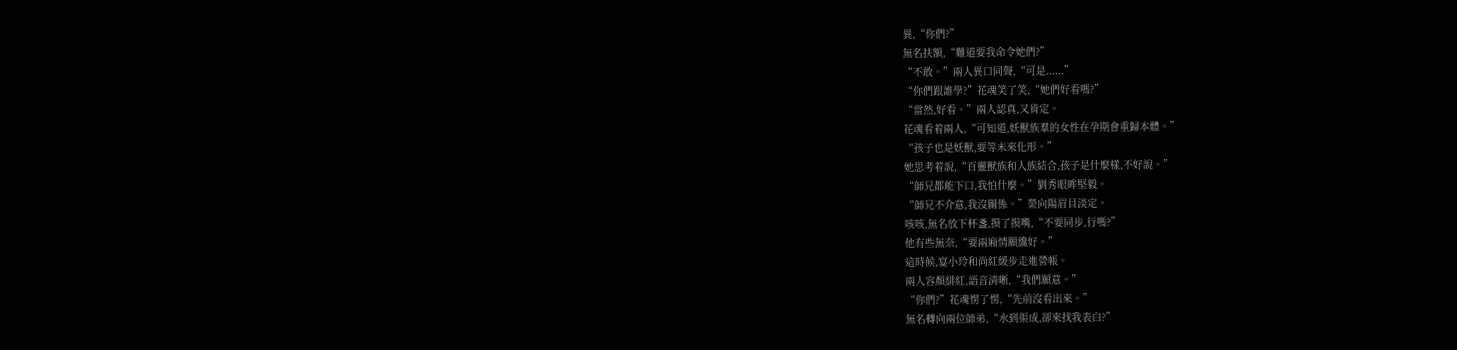異,“你們?”
無名扶額,“難道要我命令她們?”
“不敢。”兩人異口同聲,“可是......”
“你們跟誰學?”花魂笑了笑,“她們好看嗎?”
“當然,好看。”兩人認真,又肯定。
花魂看着兩人,“可知道,妖獸族羣的女性在孕期會重歸本體。”
“孩子也是妖獸,要等未來化形。”
她思考着說,“百靈獸族和人族結合,孩子是什麼樣,不好說。”
“師兄都能下口,我怕什麼。”劉秀眼眸堅毅。
“師兄不介意,我沒關係。”榮向陽眉目淡定。
咳咳,無名放下杯盞,摸了摸嘴,“不要同步,行嗎?”
他有些無奈,“要兩廂情願纔好。”
這時候,宴小玲和尚紅緩步走進營帳。
兩人容顏緋紅,語音清晰,“我們願意。”
“你們?”花魂愣了愣,“先前沒看出來。”
無名轉向兩位師弟,“水到渠成,卻來找我表白?”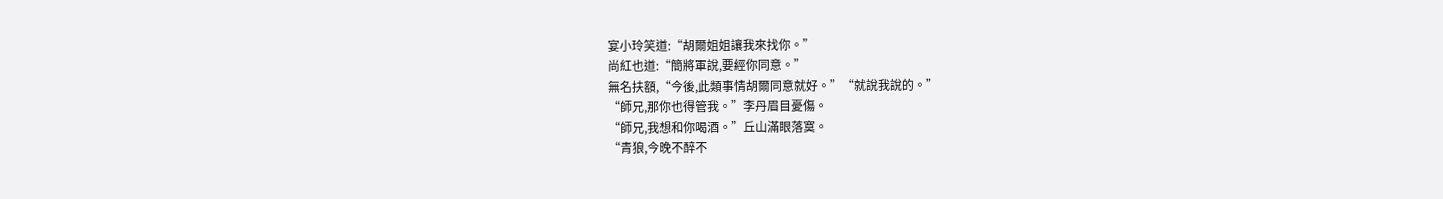宴小玲笑道:“胡爾姐姐讓我來找你。”
尚紅也道:“簡將軍說,要經你同意。”
無名扶額,“今後,此類事情胡爾同意就好。”“就說我說的。”
“師兄,那你也得管我。”李丹眉目憂傷。
“師兄,我想和你喝酒。”丘山滿眼落寞。
“青狼,今晚不醉不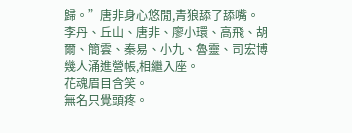歸。”唐非身心悠閒,青狼舔了舔嘴。
李丹、丘山、唐非、廖小環、高飛、胡爾、簡雲、秦易、小九、魯靈、司宏博幾人涌進營帳,相繼入座。
花魂眉目含笑。
無名只覺頭疼。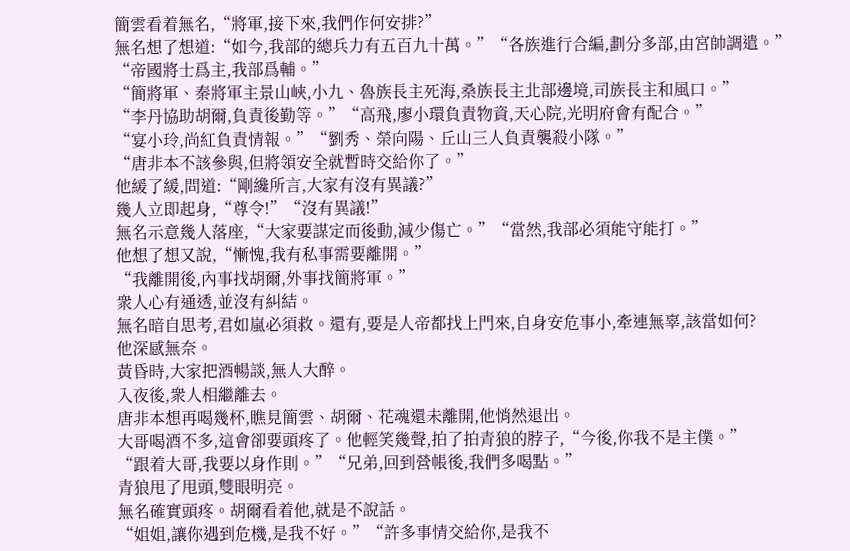簡雲看着無名,“將軍,接下來,我們作何安排?”
無名想了想道:“如今,我部的總兵力有五百九十萬。”“各族進行合編,劃分多部,由宮帥調遣。”
“帝國將士爲主,我部爲輔。”
“簡將軍、秦將軍主景山峽,小九、魯族長主死海,桑族長主北部邊境,司族長主和風口。”
“李丹協助胡爾,負責後勤等。”“高飛,廖小環負責物資,天心院,光明府會有配合。”
“宴小玲,尚紅負責情報。”“劉秀、榮向陽、丘山三人負責襲殺小隊。”
“唐非本不該參與,但將領安全就暫時交給你了。”
他緩了緩,問道:“剛纔所言,大家有沒有異議?”
幾人立即起身,“尊令!”“沒有異議!”
無名示意幾人落座,“大家要謀定而後動,減少傷亡。”“當然,我部必須能守能打。”
他想了想又說,“慚愧,我有私事需要離開。”
“我離開後,內事找胡爾,外事找簡將軍。”
衆人心有通透,並沒有糾結。
無名暗自思考,君如嵐必須救。還有,要是人帝都找上門來,自身安危事小,牽連無辜,該當如何?
他深感無奈。
黃昏時,大家把酒暢談,無人大醉。
入夜後,衆人相繼離去。
唐非本想再喝幾杯,瞧見簡雲、胡爾、花魂還未離開,他悄然退出。
大哥喝酒不多,這會卻要頭疼了。他輕笑幾聲,拍了拍青狼的脖子,“今後,你我不是主僕。”
“跟着大哥,我要以身作則。”“兄弟,回到營帳後,我們多喝點。”
青狼甩了甩頭,雙眼明亮。
無名確實頭疼。胡爾看着他,就是不說話。
“姐姐,讓你遇到危機,是我不好。”“許多事情交給你,是我不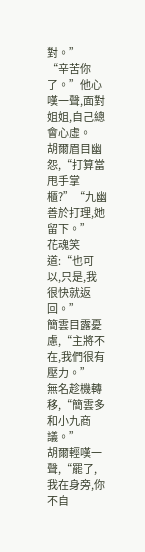對。”
“辛苦你了。”他心嘆一聲,面對姐姐,自己總會心虛。
胡爾眉目幽怨,“打算當甩手掌櫃?”“九幽善於打理,她留下。”
花魂笑道:“也可以,只是,我很快就返回。”
簡雲目露憂慮,“主將不在,我們很有壓力。”
無名趁機轉移,“簡雲多和小九商議。”
胡爾輕嘆一聲,“罷了,我在身旁,你不自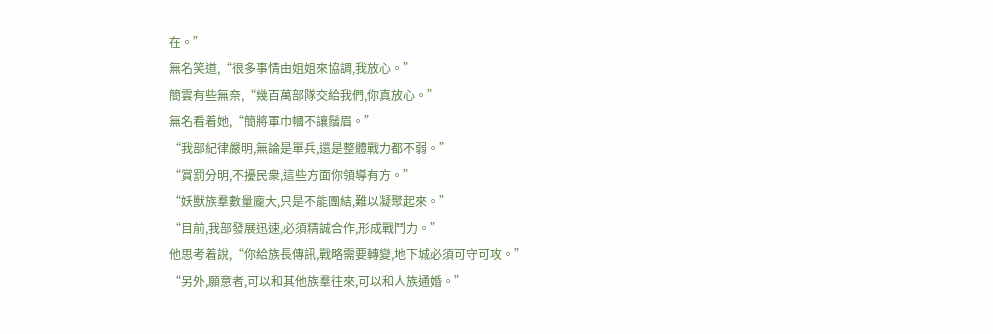在。”
無名笑道,“很多事情由姐姐來協調,我放心。”
簡雲有些無奈,“幾百萬部隊交給我們,你真放心。”
無名看着她,“簡將軍巾幗不讓鬚眉。”
“我部紀律嚴明,無論是單兵,還是整體戰力都不弱。”
“賞罰分明,不擾民衆,這些方面你領導有方。”
“妖獸族羣數量龐大,只是不能團結,難以凝聚起來。”
“目前,我部發展迅速,必須精誠合作,形成戰鬥力。”
他思考着說,“你給族長傳訊,戰略需要轉變,地下城必須可守可攻。”
“另外,願意者,可以和其他族羣往來,可以和人族通婚。”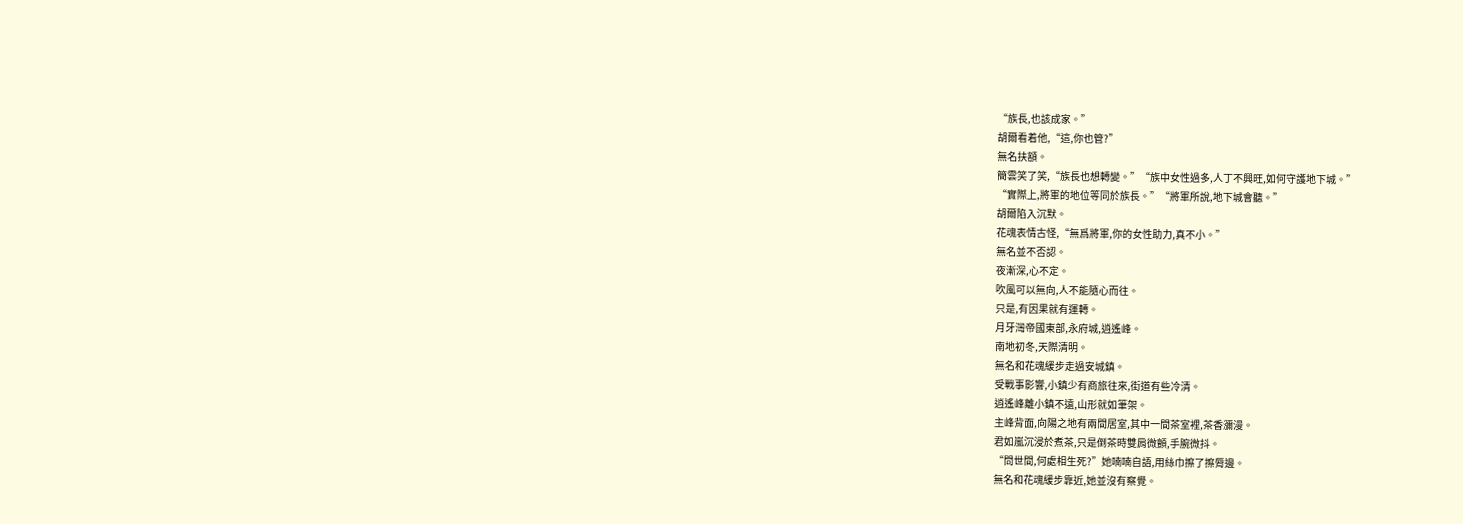“族長,也該成家。”
胡爾看着他,“這,你也管?”
無名扶額。
簡雲笑了笑,“族長也想轉變。”“族中女性過多,人丁不興旺,如何守護地下城。”
“實際上,將軍的地位等同於族長。”“將軍所說,地下城會聽。”
胡爾陷入沉默。
花魂表情古怪,“無爲將軍,你的女性助力,真不小。”
無名並不否認。
夜漸深,心不定。
吹風可以無向,人不能隨心而往。
只是,有因果就有運轉。
月牙灣帝國東部,永府城,逍遙峰。
南地初冬,天際清明。
無名和花魂緩步走過安城鎮。
受戰事影響,小鎮少有商旅往來,街道有些冷清。
逍遙峰離小鎮不遠,山形就如筆架。
主峰背面,向陽之地有兩間居室,其中一間茶室裡,茶香瀰漫。
君如嵐沉浸於煮茶,只是倒茶時雙肩微顫,手腕微抖。
“問世間,何處相生死?”她喃喃自語,用絲巾擦了擦脣邊。
無名和花魂緩步靠近,她並沒有察覺。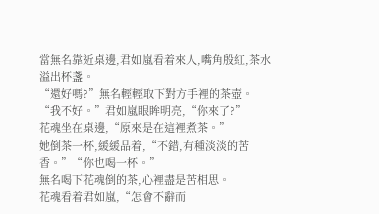當無名靠近桌邊,君如嵐看着來人,嘴角殷紅,茶水溢出杯盞。
“還好嗎?”無名輕輕取下對方手裡的茶壺。
“我不好。”君如嵐眼眸明亮,“你來了?”
花魂坐在桌邊,“原來是在這裡煮茶。”
她倒茶一杯,緩緩品着,“不錯,有種淡淡的苦香。”“你也喝一杯。”
無名喝下花魂倒的茶,心裡盡是苦相思。
花魂看着君如嵐,“怎會不辭而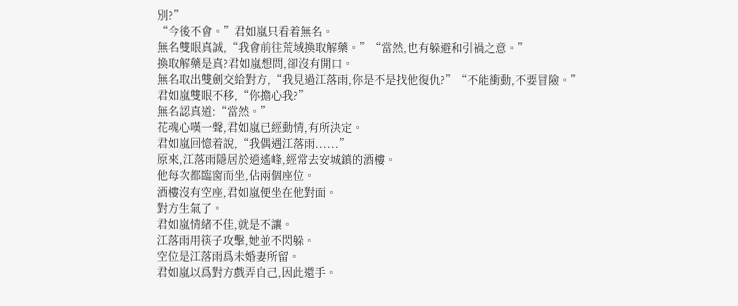別?”
“今後不會。”君如嵐只看着無名。
無名雙眼真誠,“我會前往荒域換取解藥。”“當然,也有躲避和引禍之意。”
換取解藥是真?君如嵐想問,卻沒有開口。
無名取出雙劍交給對方,“我見過江落雨,你是不是找他復仇?”“不能衝動,不要冒險。”
君如嵐雙眼不移,“你擔心我?”
無名認真道:“當然。”
花魂心嘆一聲,君如嵐已經動情,有所決定。
君如嵐回憶着說,“我偶遇江落雨......”
原來,江落雨隱居於逍遙峰,經常去安城鎮的酒樓。
他每次都臨窗而坐,佔兩個座位。
酒樓沒有空座,君如嵐便坐在他對面。
對方生氣了。
君如嵐情緒不佳,就是不讓。
江落雨用筷子攻擊,她並不閃躲。
空位是江落雨爲未婚妻所留。
君如嵐以爲對方戲弄自己,因此還手。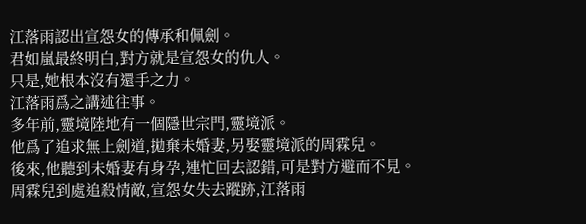江落雨認出宣怨女的傳承和佩劍。
君如嵐最終明白,對方就是宣怨女的仇人。
只是,她根本沒有還手之力。
江落雨爲之講述往事。
多年前,靈境陸地有一個隱世宗門,靈境派。
他爲了追求無上劍道,拋棄未婚妻,另娶靈境派的周霖兒。
後來,他聽到未婚妻有身孕,連忙回去認錯,可是對方避而不見。
周霖兒到處追殺情敵,宣怨女失去蹤跡,江落雨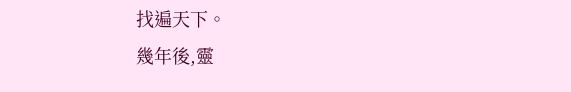找遍天下。
幾年後,靈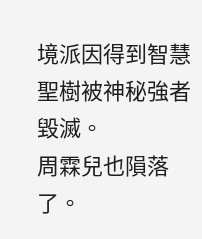境派因得到智慧聖樹被神秘強者毀滅。
周霖兒也隕落了。